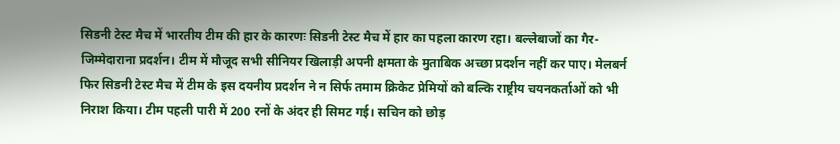सिडनी टेस्ट मैच में भारतीय टीम की हार के कारणः सिडनी टेस्ट मैच में हार का पहला कारण रहा। बल्लेबाजों का गैर-जिम्मेदाराना प्रदर्शन। टीम में मौजूद सभी सीनियर खिलाड़ी अपनी क्षमता के मुताबिक अच्छा प्रदर्शन नहीं कर पाए। मेलबर्न फिर सिडनी टेस्ट मैच में टीम के इस दयनीय प्रदर्शन ने न सिर्फ तमाम क्रिकेट प्रेमियों को बल्कि राष्ट्रीय चयनकर्ताओं को भी निराश किया। टीम पहली पारी में 200 रनों के अंदर ही सिमट गई। सचिन को छोड़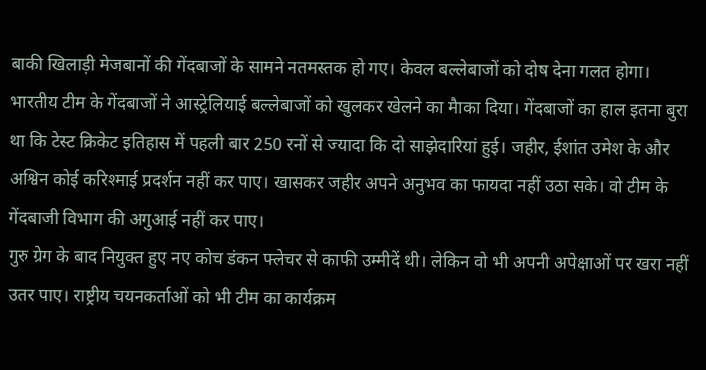बाकी खिलाड़ी मेजबानों की गेंदबाजों के सामने नतमस्तक हो गए। केवल बल्लेबाजों को दोष देना गलत होगा। भारतीय टीम के गेंदबाजों ने आस्ट्रेलियाई बल्लेबाजों को खुलकर खेलने का मैाका दिया। गेंदबाजों का हाल इतना बुरा था कि टेस्ट क्रिकेट इतिहास में पहली बार 250 रनों से ज्यादा कि दो साझेदारियां हुई। जहीर, ईशांत उमेश के और अश्विन कोई करिश्माई प्रदर्शन नहीं कर पाए। खासकर जहीर अपने अनुभव का फायदा नहीं उठा सके। वो टीम के गेंदबाजी विभाग की अगुआई नहीं कर पाए।
गुरु ग्रेग के बाद नियुक्त हुए नए कोच डंकन फ्लेचर से काफी उम्मीदें थी। लेकिन वो भी अपनी अपेक्षाओं पर खरा नहीं उतर पाए। राष्ट्रीय चयनकर्ताओं को भी टीम का कार्यक्रम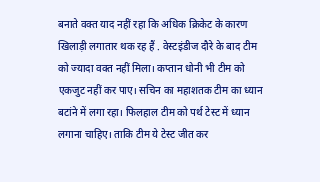बनाते वक्त याद नहीं रहा कि अधिक क्रिकेट के कारण खिलाड़ी लगातार थक रह हैं . वेस्टइंडीज दौरे के बाद टीम को ज्यादा वक्त नहीं मिला। कप्तान धोनी भी टीम को एकजुट नहीं कर पाए। सचिन का महाशतक टीम का ध्यान बटांने में लगा रहा। फिलहाल टीम को पर्थ टेस्ट में ध्यान लगाना चाहिए। ताकि टीम ये टेस्ट जीत कर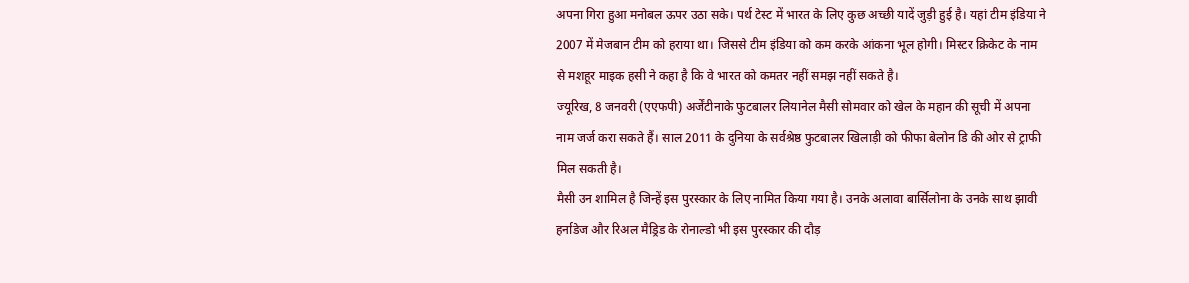अपना गिरा हुआ मनोबल ऊपर उठा सके। पर्थ टेस्ट में भारत के लिए कुछ अच्छी यादें जुड़ी हुई है। यहां टीम इंडिया ने 2007 में मेजबान टीम को हराया था। जिससे टीम इंडिया को कम करके आंकना भूल होगी। मिस्टर क्रिकेट के नाम से मशहूर माइक हसी ने कहा है कि वे भारत को कमतर नहीं समझ नहीं सकते है।
ज्यूरिख, 8 जनवरी (एएफपी) अर्जेंटीनाके फुटबालर लियानेल मैसी सोमवार को खेल के महान की सूची में अपना नाम जर्ज करा सकते हैं। साल 2011 के दुनिया के सर्वश्रेष्ठ फुटबालर खिलाड़ी को फीफा बेलोन डि की ओर से ट्राफी मिल सकती है।
मैसी उन शामिल है जिन्हें इस पुरस्कार के लिए नामित किया गया है। उनके अलावा बार्सिलोना के उनके साथ झावी हर्नाडेज और रिअल मैड्रिड के रोनाल्डो भी इस पुरस्कार की दौड़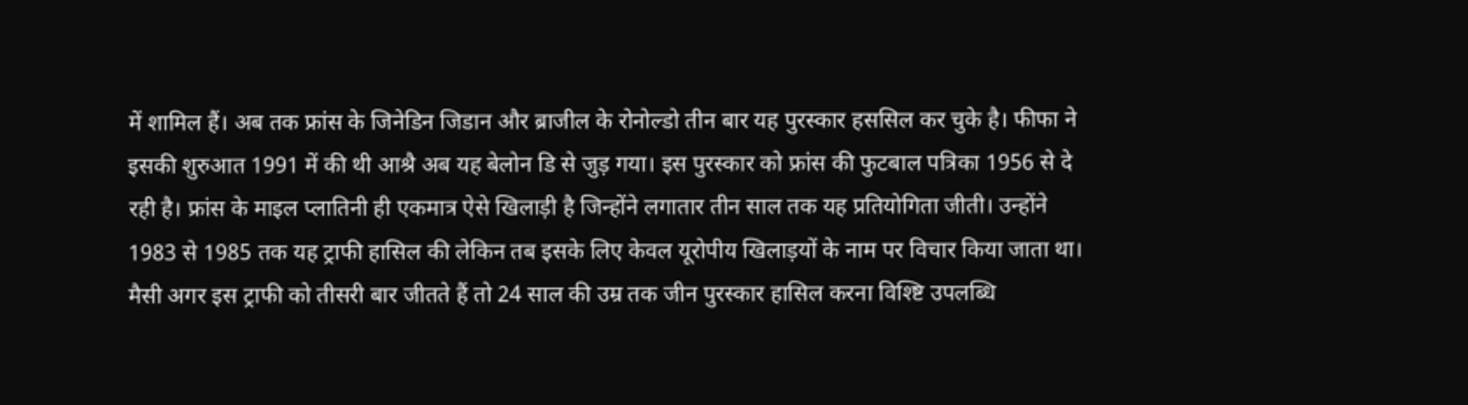में शामिल हैं। अब तक फ्रांस के जिनेडिन जिडान और ब्राजील के रोनोल्डो तीन बार यह पुरस्कार हससिल कर चुके है। फीफा ने इसकी शुरुआत 1991 में की थी आश्रै अब यह बेलोन डि से जुड़ गया। इस पुरस्कार को फ्रांस की फुटबाल पत्रिका 1956 से दे रही है। फ्रांस के माइल प्लातिनी ही एकमात्र ऐसे खिलाड़ी है जिन्होंने लगातार तीन साल तक यह प्रतियोगिता जीती। उन्होंने 1983 से 1985 तक यह ट्राफी हासिल की लेकिन तब इसके लिए केवल यूरोपीय खिलाड़यों के नाम पर विचार किया जाता था।
मैसी अगर इस ट्राफी को तीसरी बार जीतते हैं तो 24 साल की उम्र तक जीन पुरस्कार हासिल करना विश्ष्टि उपलब्धि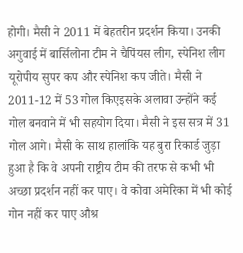होगी। मैसी ने 2011 में बेहतरीन प्रदर्शन किया। उनकी अगुवाई में बार्सिलोना टीम ने चैपिंयस लीग, स्पेनिश लीग यूरोपीय सुपर कप और स्पेनिश कप जीते। मैसी ने 2011-12 में 53 गोल किएइसके अलावा उन्होंने कई गोल बनवाने में भी सहयोग दिया। मैसी ने इस सत्र में 31 गोल आगे। मैसी के साथ हालांकि यह बुरा रिकार्ड जुड़ा हुआ है कि वे अपनी राष्ट्रीय टीम की तरफ से कभी भी अच्छा प्रदर्शन नहीं कर पाए। वे कोवा अमेरिका में भी कोई गोन नहीं कर पाए औश्र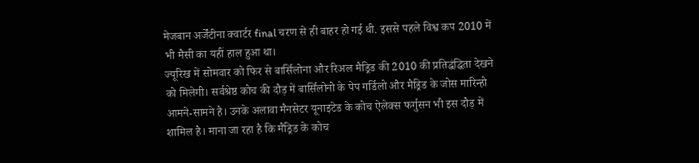मेजबान अर्जेंटीना क्वार्टर final चरण से ही बाहर हो गई थी. इससे पहले विश्व कप 2010 में भी मैसी का यहीं हाल हुआ था।
ज्यूरिख में सोमवार को फिर से बार्सिलोना और रिअल मैड्रिड की 2010 की प्रतिद्धंद्धिता देखने को मिलेगी। सर्वश्रेष्ठ कोच की दौड़ में बार्सिलोनो के पेप गर्डिलो और मैड्रिड के जोस मारिन्हो आमने-सामने है। उनके अलावा मैनसेटर यूनाइटेड के कोच ऐलेक्स फर्गुसन भी इस दौड़ में शामिल है। माना जा रहा है कि मैड्रिड के कोच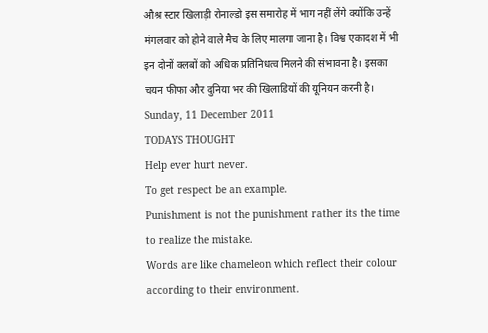औश्र स्टार खिलाड़ी रोनाल्डो इस समारोह में भाग नहीं लेंगे क्योंकि उन्हें मंगलवार को होने वाले मैच के लिए मालगा जाना है। विश्व एकादश में भी इन दोनों क्लबों को अधिक प्रतिनिधत्व मिलने की संभावना है। इसका चयन फीफा और दुनिया भर की खिलाडियों की यूनियन करनी है।
Sunday, 11 December 2011
TODAYS THOUGHT
Help ever hurt never.
To get respect be an example.
Punishment is not the punishment rather its the time to realize the mistake.
Words are like chameleon which reflect their colour according to their environment.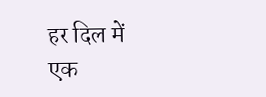हर दिल में एक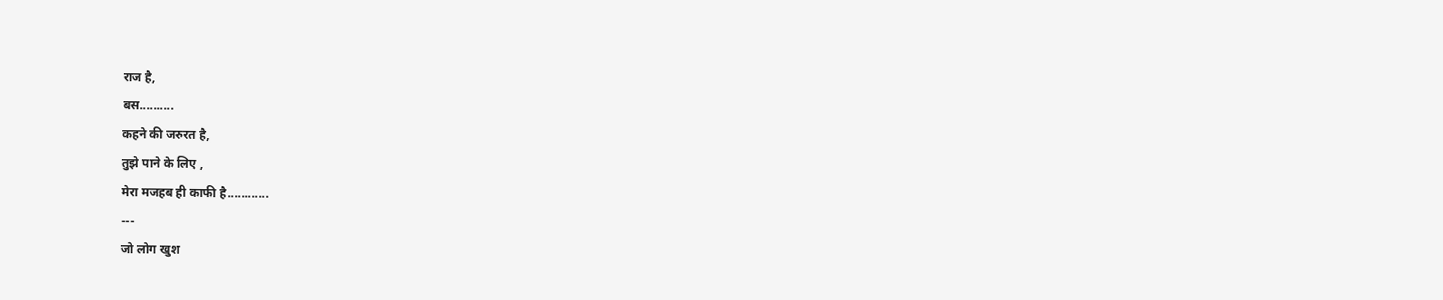राज है,
बस..........
कहने की जरुरत है,
तुझे पाने के लिए ,
मेरा मजहब ही काफी है............
---
जो लोग खुश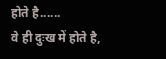होते है......
वे ही दुःख में होते है,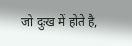जो दुःख में होते है,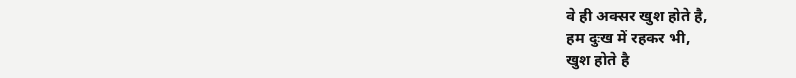वे ही अक्सर खुश होते है,
हम दुःख में रहकर भी,
खुश होते है